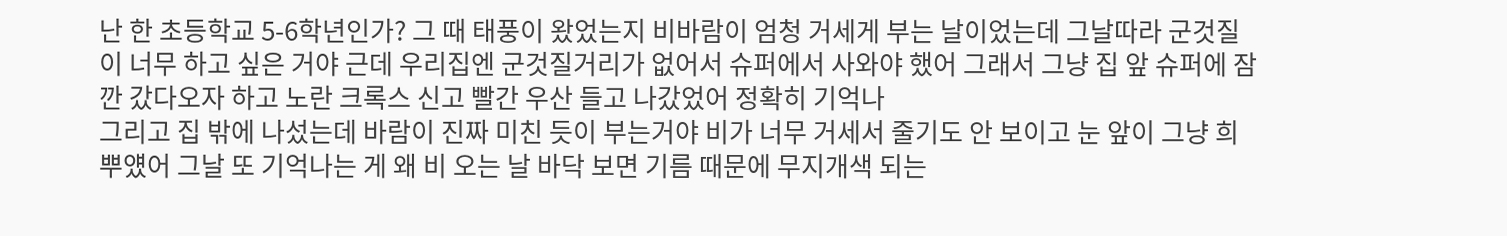난 한 초등학교 5-6학년인가? 그 때 태풍이 왔었는지 비바람이 엄청 거세게 부는 날이었는데 그날따라 군것질이 너무 하고 싶은 거야 근데 우리집엔 군것질거리가 없어서 슈퍼에서 사와야 했어 그래서 그냥 집 앞 슈퍼에 잠깐 갔다오자 하고 노란 크록스 신고 빨간 우산 들고 나갔었어 정확히 기억나
그리고 집 밖에 나섰는데 바람이 진짜 미친 듯이 부는거야 비가 너무 거세서 줄기도 안 보이고 눈 앞이 그냥 희뿌얬어 그날 또 기억나는 게 왜 비 오는 날 바닥 보면 기름 때문에 무지개색 되는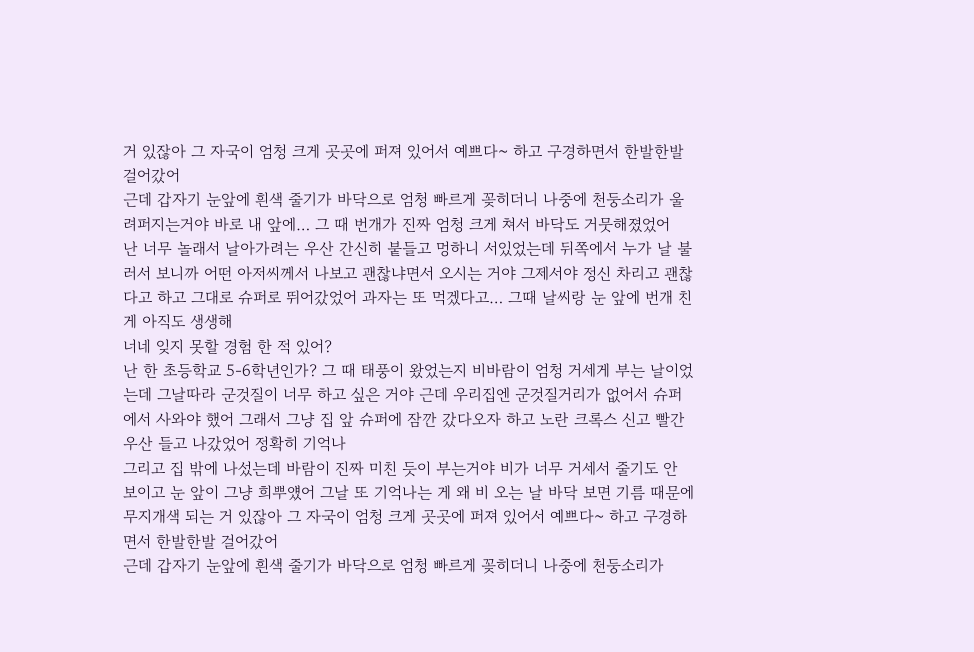거 있잖아 그 자국이 엄청 크게 곳곳에 퍼져 있어서 예쁘다~ 하고 구경하면서 한발한발 걸어갔어
근데 갑자기 눈앞에 흰색 줄기가 바닥으로 엄청 빠르게 꽂히더니 나중에 천둥소리가 울려퍼지는거야 바로 내 앞에… 그 때 번개가 진짜 엄청 크게 쳐서 바닥도 거뭇해졌었어
난 너무 놀래서 날아가려는 우산 간신히 붙들고 멍하니 서있었는데 뒤쪽에서 누가 날 불러서 보니까 어떤 아저씨께서 나보고 괜찮냐면서 오시는 거야 그제서야 정신 차리고 괜찮다고 하고 그대로 슈퍼로 뛰어갔었어 과자는 또 먹겠다고… 그때 날씨랑 눈 앞에 번개 친 게 아직도 생생해
너네 잊지 못할 경험 한 적 있어?
난 한 초등학교 5-6학년인가? 그 때 태풍이 왔었는지 비바람이 엄청 거세게 부는 날이었는데 그날따라 군것질이 너무 하고 싶은 거야 근데 우리집엔 군것질거리가 없어서 슈퍼에서 사와야 했어 그래서 그냥 집 앞 슈퍼에 잠깐 갔다오자 하고 노란 크록스 신고 빨간 우산 들고 나갔었어 정확히 기억나
그리고 집 밖에 나섰는데 바람이 진짜 미친 듯이 부는거야 비가 너무 거세서 줄기도 안 보이고 눈 앞이 그냥 희뿌얬어 그날 또 기억나는 게 왜 비 오는 날 바닥 보면 기름 때문에 무지개색 되는 거 있잖아 그 자국이 엄청 크게 곳곳에 퍼져 있어서 예쁘다~ 하고 구경하면서 한발한발 걸어갔어
근데 갑자기 눈앞에 흰색 줄기가 바닥으로 엄청 빠르게 꽂히더니 나중에 천둥소리가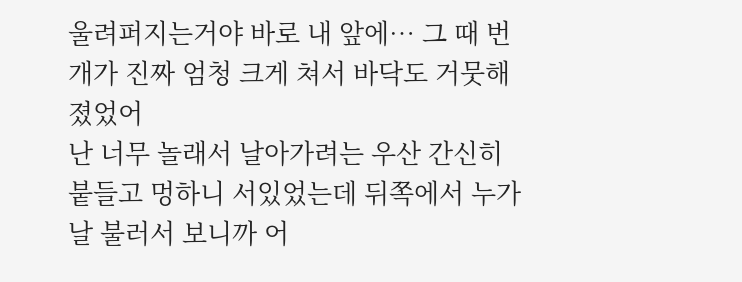울려퍼지는거야 바로 내 앞에… 그 때 번개가 진짜 엄청 크게 쳐서 바닥도 거뭇해졌었어
난 너무 놀래서 날아가려는 우산 간신히 붙들고 멍하니 서있었는데 뒤쪽에서 누가 날 불러서 보니까 어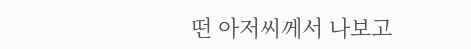떤 아저씨께서 나보고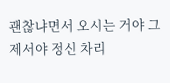괜찮냐면서 오시는 거야 그제서야 정신 차리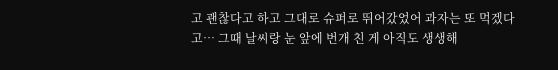고 괜찮다고 하고 그대로 슈퍼로 뛰어갔었어 과자는 또 먹겠다고… 그때 날씨랑 눈 앞에 번개 친 게 아직도 생생해